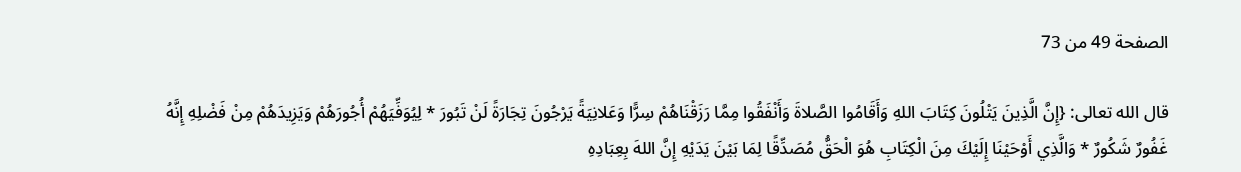الصفحة 49 من 73

قال الله تعالى: {إِنَّ الَّذِينَ يَتْلُونَ كِتَابَ اللهِ وَأَقَامُوا الصَّلاةَ وَأَنْفَقُوا مِمَّا رَزَقْنَاهُمْ سِرًّا وَعَلانِيَةً يَرْجُونَ تِجَارَةً لَنْ تَبُورَ * لِيُوَفِّيَهُمْ أُجُورَهُمْ وَيَزِيدَهُمْ مِنْ فَضْلِهِ إِنَّهُ غَفُورٌ شَكُورٌ * وَالَّذِي أَوْحَيْنَا إِلَيْكَ مِنَ الْكِتَابِ هُوَ الْحَقُّ مُصَدِّقًا لِمَا بَيْنَ يَدَيْهِ إِنَّ اللهَ بِعِبَادِهِ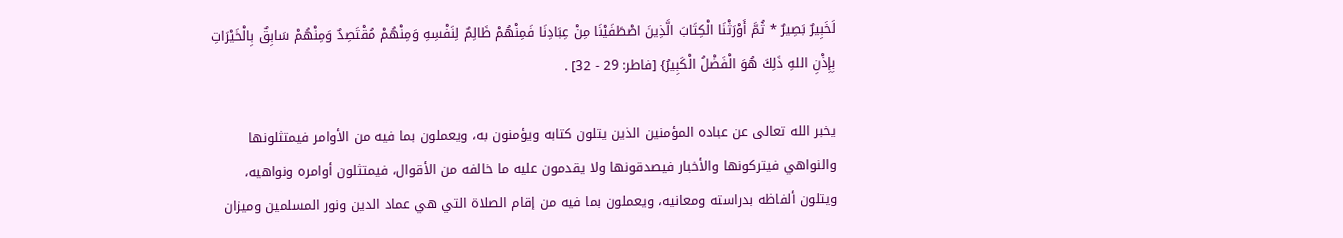لَخَبِيرٌ بَصِيرٌ * ثُمَّ أَوْرَثْنَا الْكِتَابَ الَّذِينَ اصْطَفَيْنَا مِنْ عِبَادِنَا فَمِنْهُمْ ظَالِمٌ لِنَفْسِهِ وَمِنْهُمْ مُقْتَصِدٌ وَمِنْهُمْ سَابِقٌ بِالْخَيْرَاتِ بِإِذْنِ اللهِ ذَلِكَ هُوَ الْفَضْلُ الْكَبِيرُ} [فاطر: 29 - 32] .

يخبر الله تعالى عن عباده المؤمنين الذين يتلون كتابه ويؤمنون به، ويعملون بما فيه من الأوامر فيمتثلونها والنواهي فيتركونها والأخبار فيصدقونها ولا يقدمون عليه ما خالفه من الأقوال، فيمتثلون أوامره ونواهيه، ويتلون ألفاظه بدراسته ومعانيه، ويعملون بما فيه من إقام الصلاة التي هي عماد الدين ونور المسلمين وميزان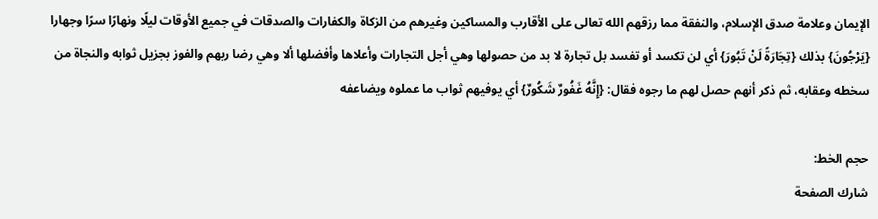الإيمان وعلامة صدق الإسلام، والنفقة مما رزقهم الله تعالى على الأقارب والمساكين وغيرهم من الزكاة والكفارات والصدقات في جميع الأوقات ليلًا ونهارًا سرًا وجهارا {يَرْجُونَ} بذلك {تِجَارَةً لَنْ تَبُورَ} أي لن تكسد أو تفسد بل تجارة لا بد من حصولها وهي أجل التجارات وأعلاها وأفضلها ألا وهي رضا ربهم والفوز بجزيل ثوابه والنجاة من سخطه وعقابه، ثم ذكر أنهم حصل لهم ما رجوه فقال: {إِنَّهُ غَفُورٌ شَكُورٌ} أي يوفيهم ثواب ما عملوه ويضاعفه

حجم الخط:
شارك الصفحة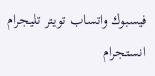فيسبوك واتساب تويتر تليجرام انستجرام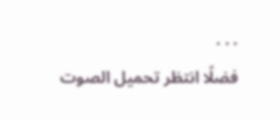. . .
فضلًا انتظر تحميل الصوت